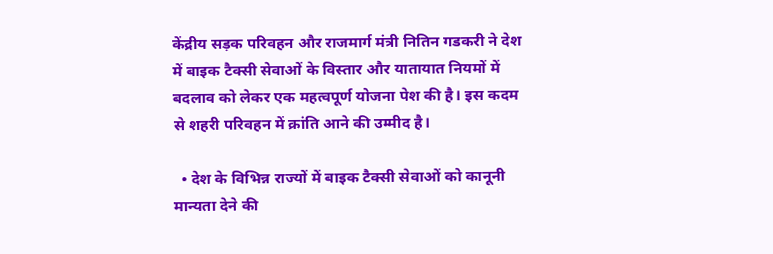केंद्रीय सड़क परिवहन और राजमार्ग मंत्री नितिन गडकरी ने देश में बाइक टैक्सी सेवाओं के विस्तार और यातायात नियमों में बदलाव को लेकर एक महत्वपूर्ण योजना पेश की है। इस कदम से शहरी परिवहन में क्रांति आने की उम्मीद है।

  • देश के विभिन्न राज्यों में बाइक टैक्सी सेवाओं को कानूनी मान्यता देने की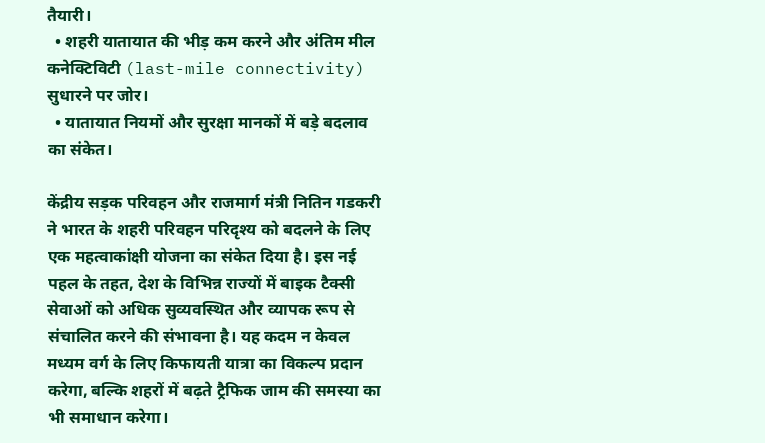तैयारी।
  • शहरी यातायात की भीड़ कम करने और अंतिम मील कनेक्टिविटी (last-mile connectivity) सुधारने पर जोर।
  • यातायात नियमों और सुरक्षा मानकों में बड़े बदलाव का संकेत।

केंद्रीय सड़क परिवहन और राजमार्ग मंत्री नितिन गडकरी ने भारत के शहरी परिवहन परिदृश्य को बदलने के लिए एक महत्वाकांक्षी योजना का संकेत दिया है। इस नई पहल के तहत, देश के विभिन्न राज्यों में बाइक टैक्सी सेवाओं को अधिक सुव्यवस्थित और व्यापक रूप से संचालित करने की संभावना है। यह कदम न केवल मध्यम वर्ग के लिए किफायती यात्रा का विकल्प प्रदान करेगा, बल्कि शहरों में बढ़ते ट्रैफिक जाम की समस्या का भी समाधान करेगा।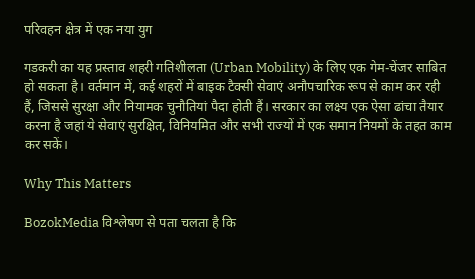परिवहन क्षेत्र में एक नया युग

गडकरी का यह प्रस्ताव शहरी गतिशीलता (Urban Mobility) के लिए एक गेम-चेंजर साबित हो सकता है। वर्तमान में, कई शहरों में बाइक टैक्सी सेवाएं अनौपचारिक रूप से काम कर रही हैं, जिससे सुरक्षा और नियामक चुनौतियां पैदा होती हैं। सरकार का लक्ष्य एक ऐसा ढांचा तैयार करना है जहां ये सेवाएं सुरक्षित, विनियमित और सभी राज्यों में एक समान नियमों के तहत काम कर सकें।

Why This Matters

BozokMedia विश्लेषण से पता चलता है कि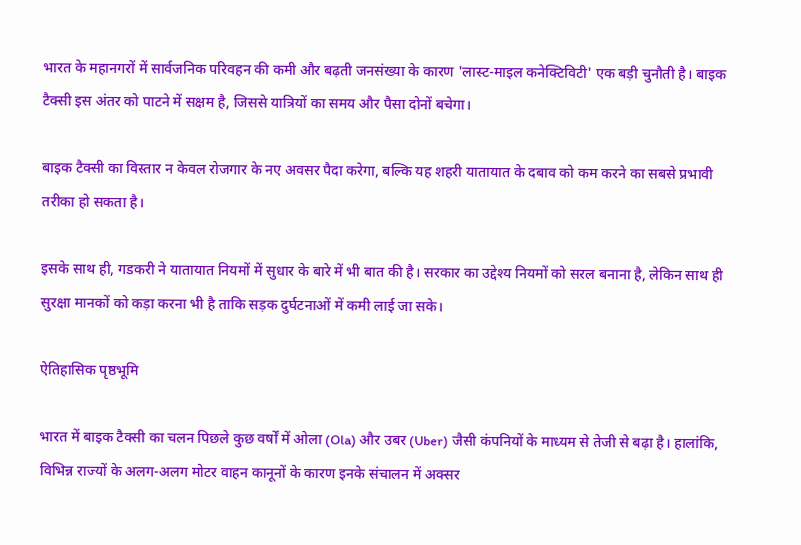भारत के महानगरों में सार्वजनिक परिवहन की कमी और बढ़ती जनसंख्या के कारण 'लास्ट-माइल कनेक्टिविटी' एक बड़ी चुनौती है। बाइक टैक्सी इस अंतर को पाटने में सक्षम है, जिससे यात्रियों का समय और पैसा दोनों बचेगा।

बाइक टैक्सी का विस्तार न केवल रोजगार के नए अवसर पैदा करेगा, बल्कि यह शहरी यातायात के दबाव को कम करने का सबसे प्रभावी तरीका हो सकता है।

इसके साथ ही, गडकरी ने यातायात नियमों में सुधार के बारे में भी बात की है। सरकार का उद्देश्य नियमों को सरल बनाना है, लेकिन साथ ही सुरक्षा मानकों को कड़ा करना भी है ताकि सड़क दुर्घटनाओं में कमी लाई जा सके।

ऐतिहासिक पृष्ठभूमि

भारत में बाइक टैक्सी का चलन पिछले कुछ वर्षों में ओला (Ola) और उबर (Uber) जैसी कंपनियों के माध्यम से तेजी से बढ़ा है। हालांकि, विभिन्न राज्यों के अलग-अलग मोटर वाहन कानूनों के कारण इनके संचालन में अक्सर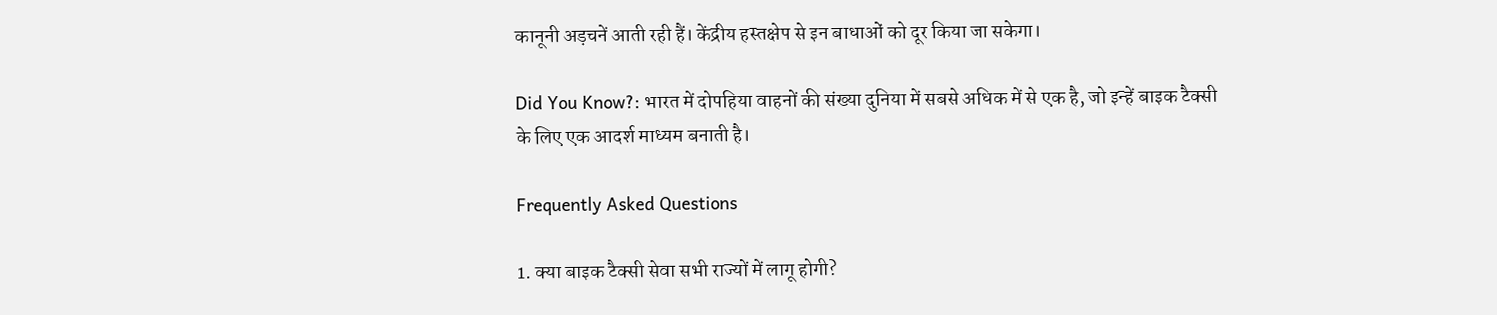कानूनी अड़चनें आती रही हैं। केंद्रीय हस्तक्षेप से इन बाधाओं को दूर किया जा सकेगा।

Did You Know?: भारत में दोपहिया वाहनों की संख्या दुनिया में सबसे अधिक में से एक है, जो इन्हें बाइक टैक्सी के लिए एक आदर्श माध्यम बनाती है।

Frequently Asked Questions

1. क्या बाइक टैक्सी सेवा सभी राज्यों में लागू होगी?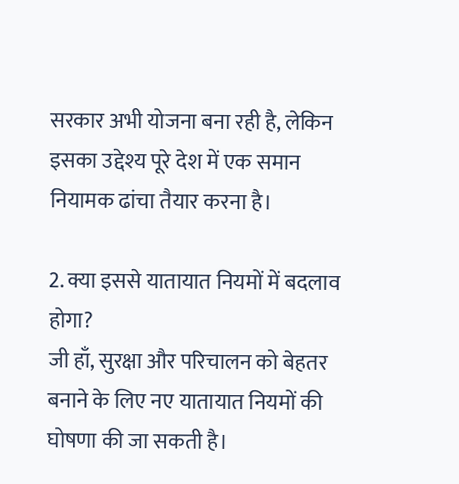सरकार अभी योजना बना रही है, लेकिन इसका उद्देश्य पूरे देश में एक समान नियामक ढांचा तैयार करना है।

2. क्या इससे यातायात नियमों में बदलाव होगा?
जी हाँ, सुरक्षा और परिचालन को बेहतर बनाने के लिए नए यातायात नियमों की घोषणा की जा सकती है।